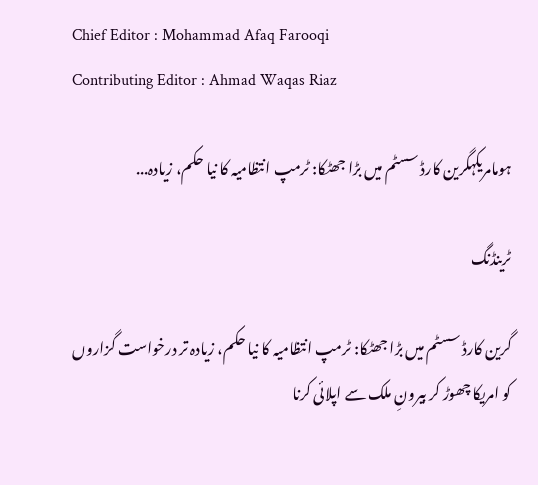Chief Editor : Mohammad Afaq Farooqi
Contributing Editor : Ahmad Waqas Riaz

ہومامریکہگرین کارڈ سسٹم میں بڑا جھٹکا: ٹرمپ انتظامیہ کا نیا حکم، زیادہ...

ٹرینڈنگ

گرین کارڈ سسٹم میں بڑا جھٹکا: ٹرمپ انتظامیہ کا نیا حکم، زیادہ تر درخواست گزاروں کو امریکا چھوڑ کر بیرونِ ملک سے اپلائی کرنا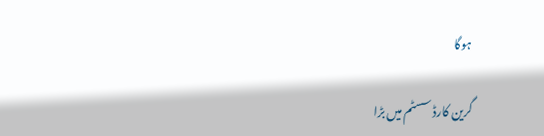ہوگا

گرین کارڈ سسٹم میں بڑا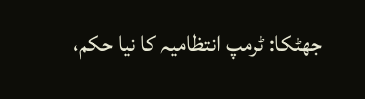جھٹکا: ٹرمپ انتظامیہ کا نیا حکم،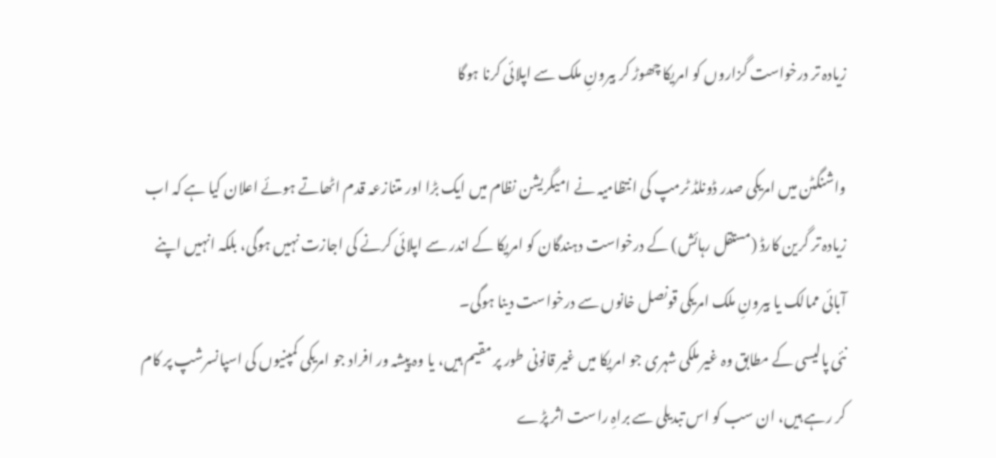زیادہ تر درخواست گزاروں کو امریکا چھوڑ کر بیرونِ ملک سے اپلائی کرنا ہوگا

واشنگٹن میں امریکی صدر ڈونلڈ ٹرمپ کی انتظامیہ نے امیگریشن نظام میں ایک بڑا اور متنازعہ قدم اٹھاتے ہوئے اعلان کیا ہے کہ اب زیادہ تر گرین کارڈ (مستقل رہائش) کے درخواست دہندگان کو امریکا کے اندر سے اپلائی کرنے کی اجازت نہیں ہوگی، بلکہ انہیں اپنے آبائی ممالک یا بیرونِ ملک امریکی قونصل خانوں سے درخواست دینا ہوگی۔
نئی پالیسی کے مطابق وہ غیر ملکی شہری جو امریکا میں غیر قانونی طور پر مقیم ہیں، یا وہ پیشہ ور افراد جو امریکی کمپنیوں کی اسپانسرشپ پر کام کر رہے ہیں، ان سب کو اس تبدیلی سے براہِ راست اثر پڑے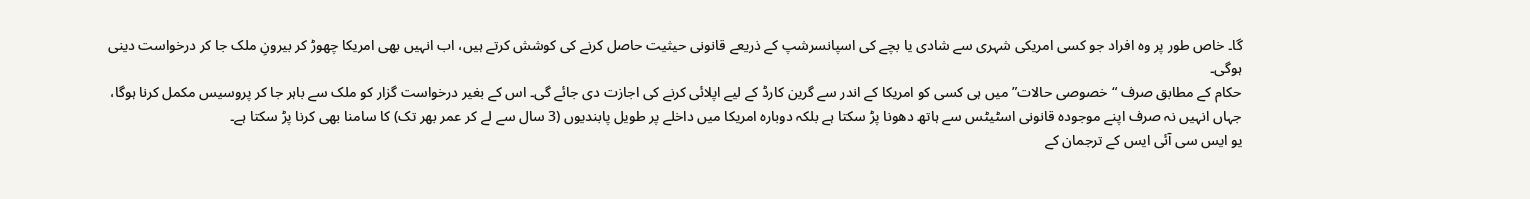گا۔ خاص طور پر وہ افراد جو کسی امریکی شہری سے شادی یا بچے کی اسپانسرشپ کے ذریعے قانونی حیثیت حاصل کرنے کی کوشش کرتے ہیں، اب انہیں بھی امریکا چھوڑ کر بیرونِ ملک جا کر درخواست دینی ہوگی۔
حکام کے مطابق صرف “خصوصی حالات” میں ہی کسی کو امریکا کے اندر سے گرین کارڈ کے لیے اپلائی کرنے کی اجازت دی جائے گی۔ اس کے بغیر درخواست گزار کو ملک سے باہر جا کر پروسیس مکمل کرنا ہوگا، جہاں انہیں نہ صرف اپنے موجودہ قانونی اسٹیٹس سے ہاتھ دھونا پڑ سکتا ہے بلکہ دوبارہ امریکا میں داخلے پر طویل پابندیوں (3 سال سے لے کر عمر بھر تک) کا سامنا بھی کرنا پڑ سکتا ہے۔
یو ایس سی آئی ایس کے ترجمان کے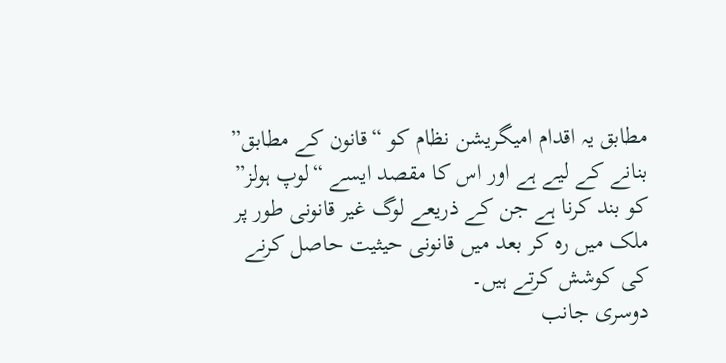مطابق یہ اقدام امیگریشن نظام کو “قانون کے مطابق” بنانے کے لیے ہے اور اس کا مقصد ایسے “لوپ ہولز” کو بند کرنا ہے جن کے ذریعے لوگ غیر قانونی طور پر ملک میں رہ کر بعد میں قانونی حیثیت حاصل کرنے کی کوشش کرتے ہیں۔
دوسری جانب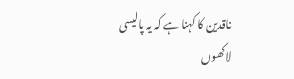ناقدین کا کہنا ہے کہ یہ پالیسی لاکھوں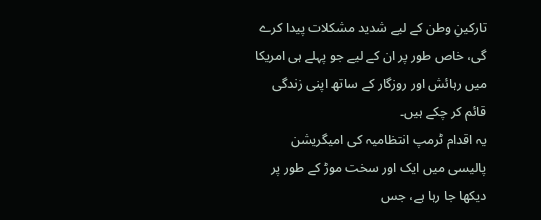تارکینِ وطن کے لیے شدید مشکلات پیدا کرے گی، خاص طور پر ان کے لیے جو پہلے ہی امریکا میں رہائش اور روزگار کے ساتھ اپنی زندگی قائم کر چکے ہیں۔
یہ اقدام ٹرمپ انتظامیہ کی امیگریشن پالیسی میں ایک اور سخت موڑ کے طور پر دیکھا جا رہا ہے، جس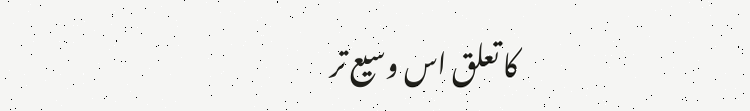کا تعلق اس وسیع تر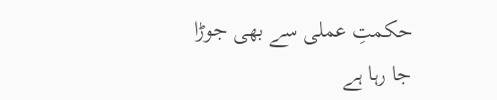حکمتِ عملی سے بھی جوڑا جا رہا ہے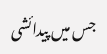جس میں پیدائشی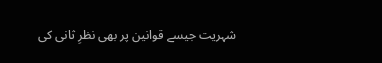شہریت جیسے قوانین پر بھی نظرِ ثانی کی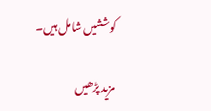کوششیں شامل ہیں۔

مزید پڑھیں